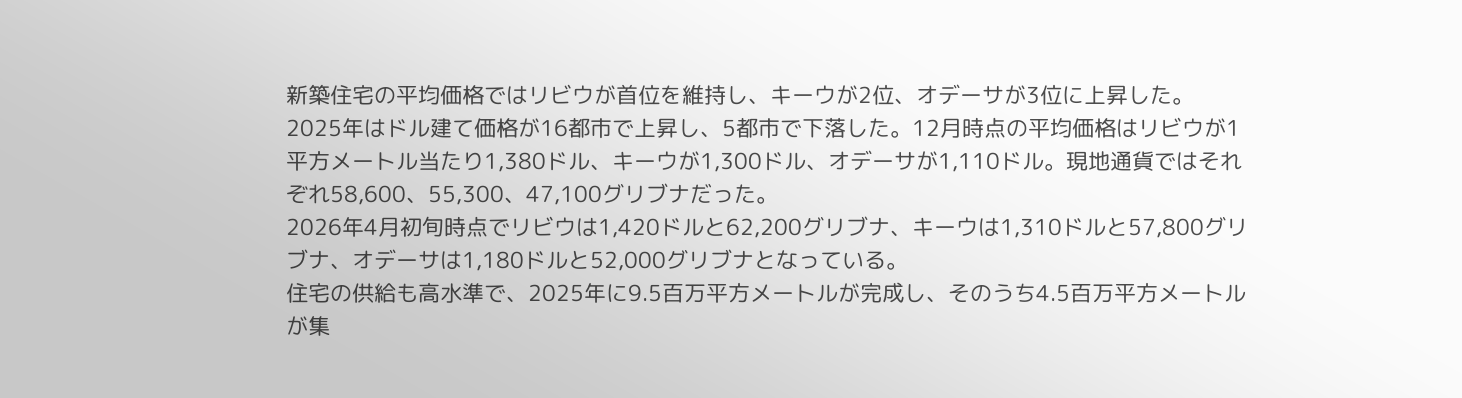新築住宅の平均価格ではリビウが首位を維持し、キーウが2位、オデーサが3位に上昇した。
2025年はドル建て価格が16都市で上昇し、5都市で下落した。12月時点の平均価格はリビウが1平方メートル当たり1,380ドル、キーウが1,300ドル、オデーサが1,110ドル。現地通貨ではそれぞれ58,600、55,300、47,100グリブナだった。
2026年4月初旬時点でリビウは1,420ドルと62,200グリブナ、キーウは1,310ドルと57,800グリブナ、オデーサは1,180ドルと52,000グリブナとなっている。
住宅の供給も高水準で、2025年に9.5百万平方メートルが完成し、そのうち4.5百万平方メートルが集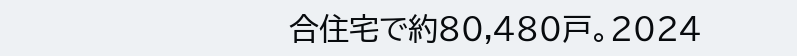合住宅で約80,480戸。2024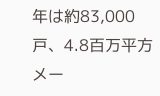年は約83,000戸、4.8百万平方メー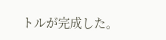トルが完成した。